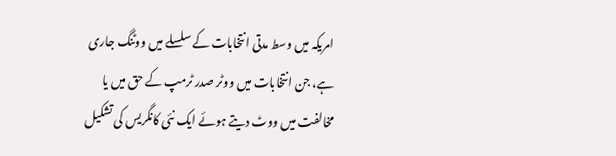امریکہ میں وسط مدتی انتخابات کے سلسلے میں ووٹنگ جاری ہے، جن انتخابات میں ووٹر صدر ٹرمپ کے حق میں یا مخالفت میں ووٹ دیتے ہوئے ایک نئی کانگریس کی تشکیل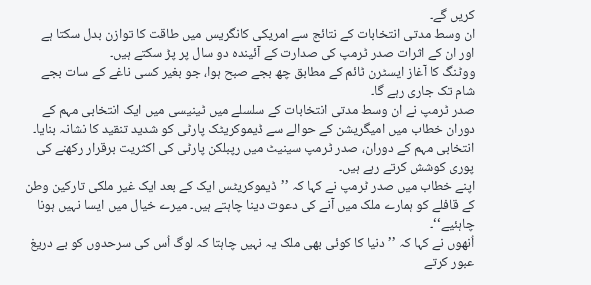کریں گے۔
ان وسط مدتی انتخابات کے نتائج سے امریکی کانگریس میں طاقت کا توازن بدل سکتا ہے اور ان کے اثرات صدر ٹرمپ کی صدارت کے آئیندہ دو سال پر پڑ سکتے ہیں۔
ووٹنگ کا آغاز ایسٹرن ٹائم کے مطابق چھ بجے صبح ہوا، جو بغیر کسی ناغے کے سات بجے شام تک جاری رہے گا۔
صدر ٹرمپ نے ان وسط مدتی انتخابات کے سلسلے میں ٹینیسی میں ایک انتخابی مہم کے دوران خطاب میں امیگریشن کے حوالے سے ڈیموکریٹک پارٹی کو شدید تنقید کا نشانہ بنایا۔
انتخابی مہم کے دوران، صدر ٹرمپ سینیٹ میں رپبلکن پارٹی کی اکثریت برقرار رکھنے کی پوری کوشش کرتے رہے ہیں۔
اپنے خطاب میں صدر ٹرمپ نے کہا کہ ’’ڈیموکریٹس ایک کے بعد ایک غیر ملکی تارکین وطن کے قافلے کو ہمارے ملک میں آنے کی دعوت دینا چاہتے ہیں۔ میرے خیال میں ایسا نہیں ہونا چاہئیے‘‘۔
اُنھوں نے کہا کہ ’’دنیا کا کوئی بھی ملک یہ نہیں چاہتا کہ لوگ اُس کی سرحدوں کو بے دریغ عبور کرتے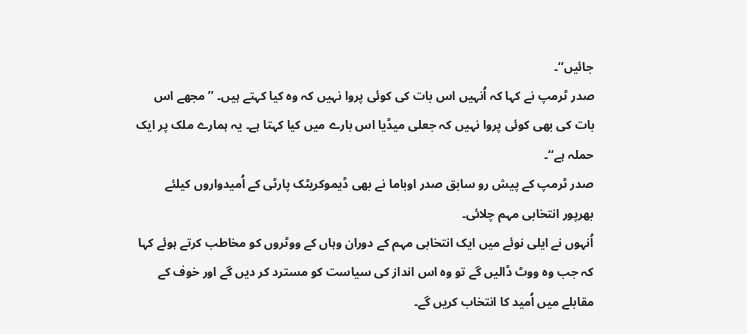جائیں‘‘۔
صدر ٹرمپ نے کہا کہ اُنہیں اس بات کی کوئی پروا نہیں کہ وہ کیا کہتے ہیں۔ ’’مجھے اس بات کی بھی کوئی پروا نہیں کہ جعلی میڈیا اس بارے میں کیا کہتا ہے۔ یہ ہمارے ملک پر ایک حملہ ہے‘‘۔
صدر ٹرمپ کے پیش رو سابق صدر اوباما نے بھی ڈیموکریٹک پارٹی کے اُمیدواروں کیلئے بھرپور انتخابی مہم چلائی۔
اُنہوں نے ایلی نوئے میں ایک انتخابی مہم کے دوران وہاں کے ووٹروں کو مخاطب کرتے ہوئے کہا کہ جب وہ ووٹ ڈالیں گے تو وہ اس انداز کی سیاست کو مسترد کر دیں گے اور خوف کے مقابلے میں اُمید کا انتخاب کریں گے۔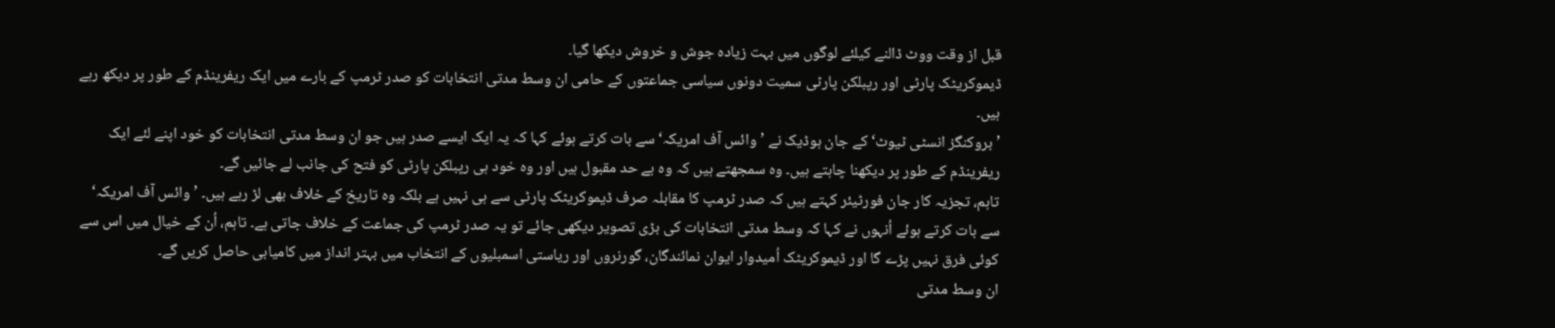قبل از وقت ووٹ ڈالنے کیلئے لوگوں میں بہت زیادہ جوش و خروش دیکھا گیا۔
ڈیموکریٹک پارٹی اور رپبلکن پارٹی سمیت دونوں سیاسی جماعتوں کے حامی ان وسط مدتی انتخابات کو صدر ٹرمپ کے بارے میں ایک ریفرینڈم کے طور پر دیکھ رہے ہیں۔
’بروکنگز انسٹی ٹیوٹ‘ کے جان ہوڈیک نے ’وائس آف امریکہ‘ سے بات کرتے ہوئے کہا کہ یہ ایک ایسے صدر ہیں جو ان وسط مدتی انتخابات کو خود اپنے لئے ایک ریفرینڈم کے طور پر دیکھنا چاہتے ہیں۔ وہ سمجھتے ہیں کہ وہ بے حد مقبول ہیں اور وہ خود ہی رپبلکن پارٹی کو فتح کی جانب لے جائیں گے۔
تاہم، تجزیہ کار جان فورٹیئر کہتے ہیں کہ صدر ٹرمپ کا مقابلہ صرف ڈیموکریٹک پارٹی سے ہی نہیں ہے بلکہ وہ تاریخ کے خلاف بھی لڑ رہے ہیں۔ ’وائس آف امریکہ‘ سے بات کرتے ہوئے اُنہوں نے کہا کہ وسط مدتی انتخابات کی بڑی تصویر دیکھی جائے تو یہ صدر ٹرمپ کی جماعت کے خلاف جاتی ہے۔ تاہم، اُن کے خیال میں اس سے کوئی فرق نہیں پڑے گا اور ڈیموکریٹک اُمیدوار ایوان نمائندگان، گورنروں اور ریاستی اسمبلیوں کے انتخاب میں بہتر انداز میں کامیابی حاصل کریں گے۔
ان وسط مدتی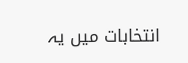انتخابات میں یہ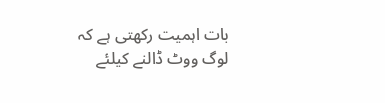بات اہمیت رکھتی ہے کہ لوگ ووٹ ڈالنے کیلئے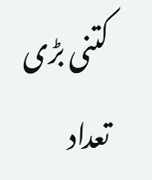کتنی بڑی تعداد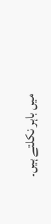میں باہر نکلتے ہیں۔